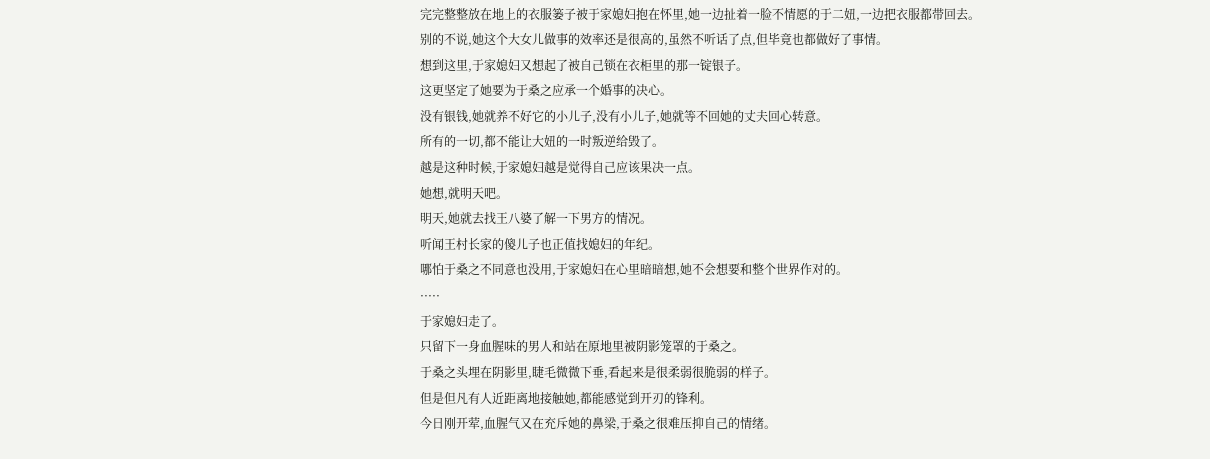完完整整放在地上的衣服篓子被于家媳妇抱在怀里,她一边扯着一脸不情愿的于二妞,一边把衣服都带回去。
别的不说,她这个大女儿做事的效率还是很高的,虽然不听话了点,但毕竟也都做好了事情。
想到这里,于家媳妇又想起了被自己锁在衣柜里的那一锭银子。
这更坚定了她要为于桑之应承一个婚事的决心。
没有银钱,她就养不好它的小儿子,没有小儿子,她就等不回她的丈夫回心转意。
所有的一切,都不能让大妞的一时叛逆给毁了。
越是这种时候,于家媳妇越是觉得自己应该果决一点。
她想,就明天吧。
明天,她就去找王八婆了解一下男方的情况。
听闻王村长家的傻儿子也正值找媳妇的年纪。
哪怕于桑之不同意也没用,于家媳妇在心里暗暗想,她不会想要和整个世界作对的。
·····
于家媳妇走了。
只留下一身血腥味的男人和站在原地里被阴影笼罩的于桑之。
于桑之头埋在阴影里,睫毛微微下垂,看起来是很柔弱很脆弱的样子。
但是但凡有人近距离地接触她,都能感觉到开刃的锋利。
今日刚开荤,血腥气又在充斥她的鼻梁,于桑之很难压抑自己的情绪。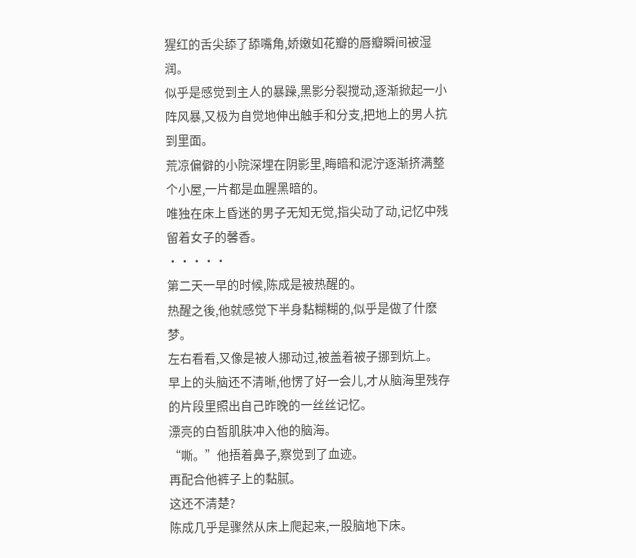猩红的舌尖舔了舔嘴角,娇嫩如花瓣的唇瓣瞬间被湿润。
似乎是感觉到主人的暴躁,黑影分裂搅动,逐渐掀起一小阵风暴,又极为自觉地伸出触手和分支,把地上的男人抗到里面。
荒凉偏僻的小院深埋在阴影里,晦暗和泥泞逐渐挤满整个小屋,一片都是血腥黑暗的。
唯独在床上昏迷的男子无知无觉,指尖动了动,记忆中残留着女子的馨香。
·····
第二天一早的时候,陈成是被热醒的。
热醒之後,他就感觉下半身黏糊糊的,似乎是做了什麽梦。
左右看看,又像是被人挪动过,被盖着被子挪到炕上。
早上的头脑还不清晰,他愣了好一会儿,才从脑海里残存的片段里照出自己昨晚的一丝丝记忆。
漂亮的白皙肌肤冲入他的脑海。
“嘶。”他捂着鼻子,察觉到了血迹。
再配合他裤子上的黏腻。
这还不清楚?
陈成几乎是骤然从床上爬起来,一股脑地下床。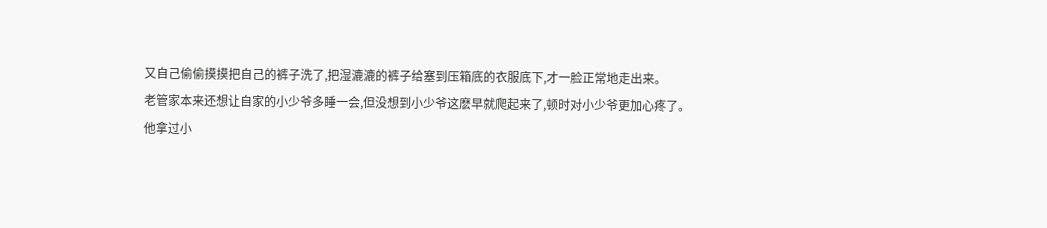又自己偷偷摸摸把自己的裤子洗了,把湿漉漉的裤子给塞到压箱底的衣服底下,才一脸正常地走出来。
老管家本来还想让自家的小少爷多睡一会,但没想到小少爷这麽早就爬起来了,顿时对小少爷更加心疼了。
他拿过小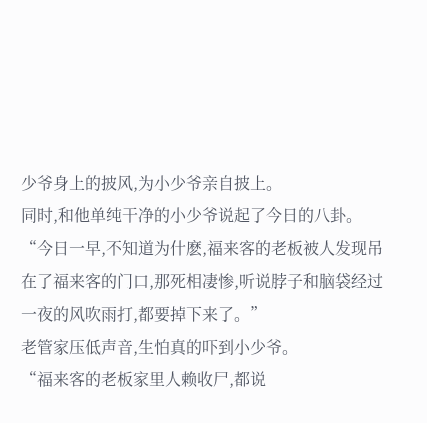少爷身上的披风,为小少爷亲自披上。
同时,和他单纯干净的小少爷说起了今日的八卦。
“今日一早,不知道为什麽,福来客的老板被人发现吊在了福来客的门口,那死相凄惨,听说脖子和脑袋经过一夜的风吹雨打,都要掉下来了。”
老管家压低声音,生怕真的吓到小少爷。
“福来客的老板家里人赖收尸,都说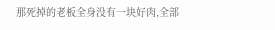那死掉的老板全身没有一块好肉,全部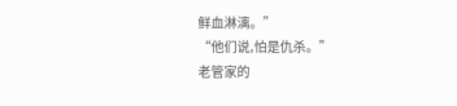鲜血淋漓。”
“他们说,怕是仇杀。”
老管家的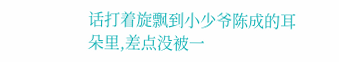话打着旋飘到小少爷陈成的耳朵里,差点没被一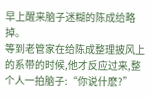早上醒来脑子迷糊的陈成给略掉。
等到老管家在给陈成整理披风上的系带的时候,他才反应过来,整个人一拍脑子:“你说什麽?”